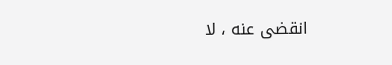انقضى عنه ، لا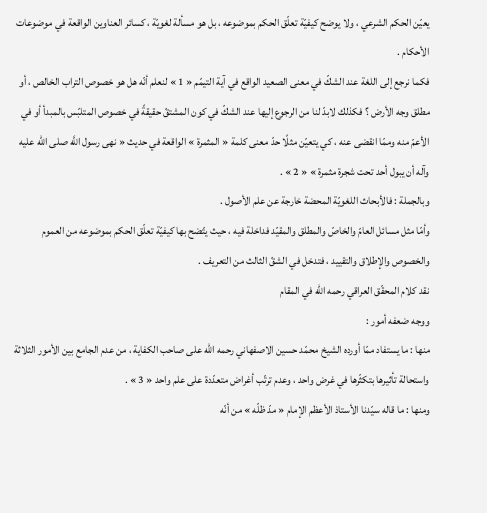يعيّن الحكم الشرعي ، ولا يوضح كيفيّة تعلّق الحكم بموضوعه ، بل هو مسألة لغويّة ، كسائر العناوين الواقعة في موضوعات الأحكام .
فكما نرجع إلى اللغة عند الشكّ في معنى الصعيد الواقع في آية التيمّم « 1 » لنعلم أنّه هل هو خصوص التراب الخالص ، أو مطلق وجه الأرض ؟ فكذلك لابدّ لنا من الرجوع إليها عند الشكّ في كون المشتقّ حقيقةً في خصوص المتلبّس بالمبدأ أو في الأعمّ منه وممّا انقضى عنه ، كي يتعيّن مثلًا حدّ معنى كلمة « المثمرة » الواقعة في حديث « نهى رسول اللَّه صلى الله عليه وآله أن يبول أحد تحت شجرة مثمرة » « 2 » .
وبالجملة : فالأبحاث اللغويّة المحضة خارجة عن علم الأصول .
وأمّا مثل مسائل العامّ والخاصّ والمطلق والمقيّد فداخلة فيه ، حيث يتّضح بها كيفيّة تعلّق الحكم بموضوعه من العموم والخصوص والإطلاق والتقييد ، فتدخل في الشقّ الثالث من التعريف .
نقد كلام المحقّق العراقي رحمه الله في المقام
ووجه ضعفه أمور :
منها : ما يستفاد ممّا أورده الشيخ محمّد حسين الاصفهاني رحمه الله على صاحب الكفاية ، من عدم الجامع بين الأمور الثلاثة واستحالة تأثيرها بتكثّرها في غرض واحد ، وعدم ترتّب أغراض متعدّدة على علم واحد « 3 » .
ومنها : ما قاله سيّدنا الأستاذ الأعظم الإمام « مدّ ظلّه » من أنّه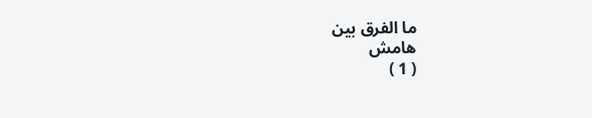ما الفرق بين
هامش
( 1 )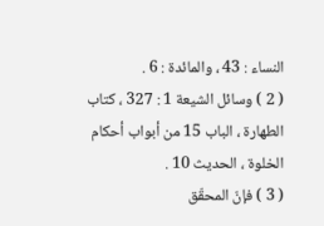النساء : 43 ، والمائدة : 6 .
( 2 ) وسائل الشيعة 1 : 327 ، كتاب الطهارة ، الباب 15 من أبواب أحكام الخلوة ، الحديث 10 .
( 3 ) فإنّ المحقّق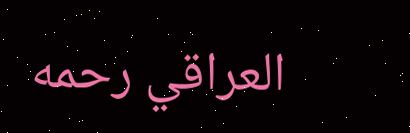العراقي رحمه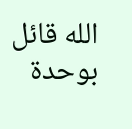الله قائل بوحدة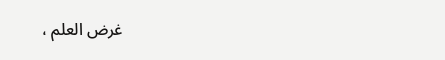غرض العلم ،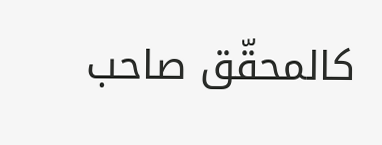كالمحقّق صاحب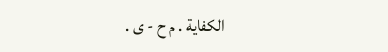الكفاية . م ح - ى .